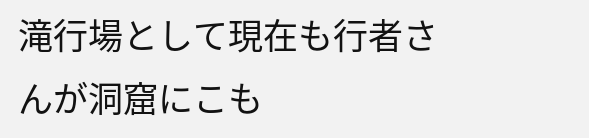滝行場として現在も行者さんが洞窟にこも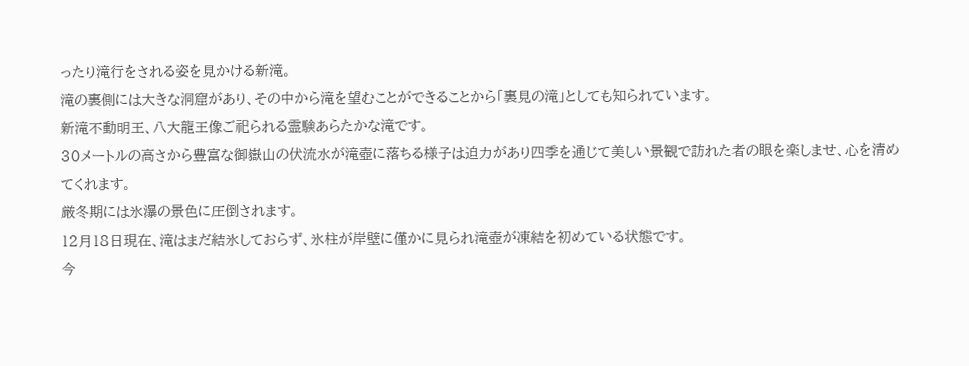ったり滝行をされる姿を見かける新滝。
滝の裏側には大きな洞窟があり、その中から滝を望むことができることから「裏見の滝」としても知られています。
新滝不動明王、八大龍王像ご祀られる霊験あらたかな滝です。
30メートルの高さから豊富な御嶽山の伏流水が滝壺に落ちる様子は迫力があり四季を通じて美しい景観で訪れた者の眼を楽しませ、心を清めてくれます。
厳冬期には氷瀑の景色に圧倒されます。
12月18日現在、滝はまだ結氷しておらず、氷柱が岸壁に僅かに見られ滝壺が凍結を初めている状態です。
今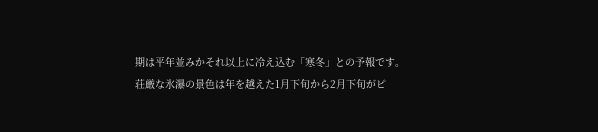期は平年並みかそれ以上に冷え込む「寒冬」との予報です。
荘厳な氷瀑の景色は年を越えた1月下旬から2月下旬がピ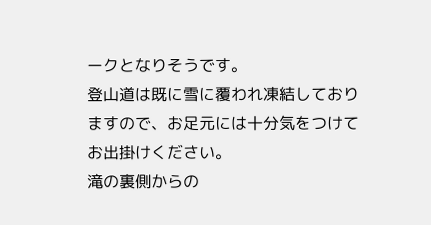ークとなりそうです。
登山道は既に雪に覆われ凍結しておりますので、お足元には十分気をつけてお出掛けください。
滝の裏側からの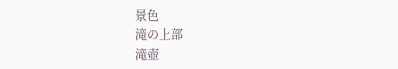景色
滝の上部
滝壺